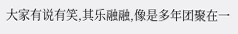大家有说有笑,其乐融融,像是多年团聚在一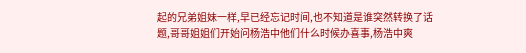起的兄弟姐妹一样,早已经忘记时间,也不知道是谁突然转换了话题,哥哥姐姐们开始问杨浩中他们什么时候办喜事,杨浩中爽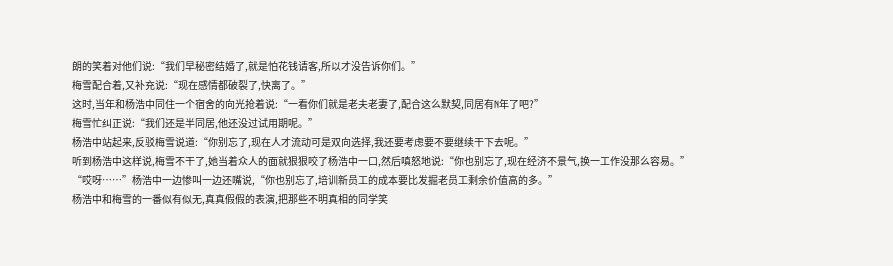朗的笑着对他们说:“我们早秘密结婚了,就是怕花钱请客,所以才没告诉你们。”
梅雪配合着,又补充说:“现在感情都破裂了,快离了。”
这时,当年和杨浩中同住一个宿舍的向光抢着说:“一看你们就是老夫老妻了,配合这么默契,同居有N年了吧?”
梅雪忙纠正说:“我们还是半同居,他还没过试用期呢。”
杨浩中站起来,反驳梅雪说道:“你别忘了,现在人才流动可是双向选择,我还要考虑要不要继续干下去呢。”
听到杨浩中这样说,梅雪不干了,她当着众人的面就狠狠咬了杨浩中一口,然后嗔怒地说:“你也别忘了,现在经济不景气,换一工作没那么容易。”
“哎呀……”杨浩中一边惨叫一边还嘴说,“你也别忘了,培训新员工的成本要比发掘老员工剩余价值高的多。”
杨浩中和梅雪的一番似有似无,真真假假的表演,把那些不明真相的同学笑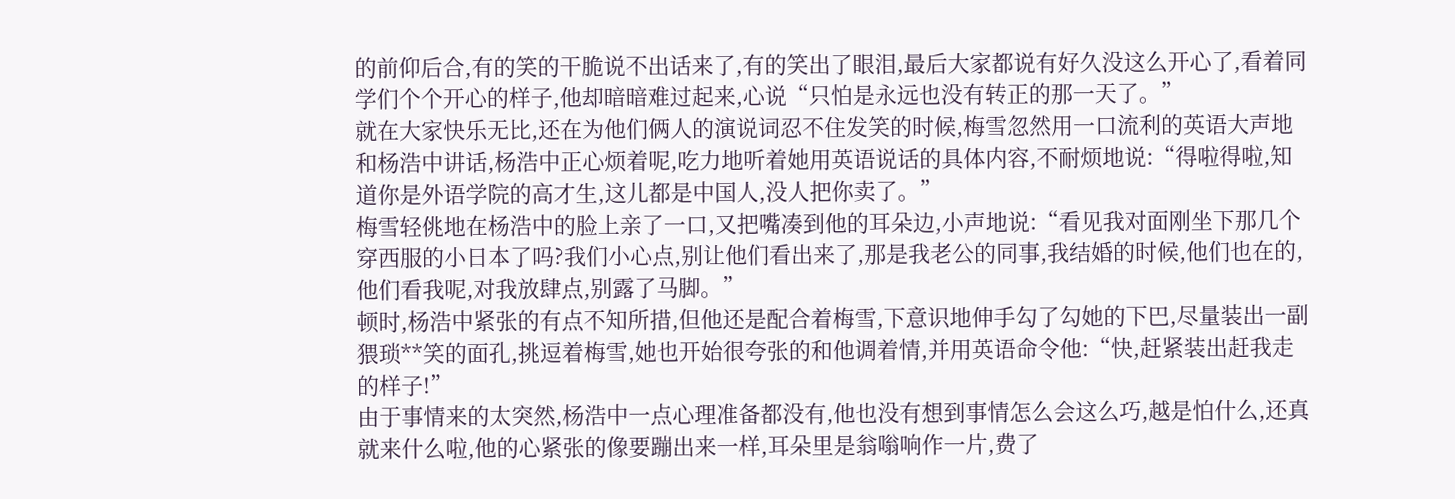的前仰后合,有的笑的干脆说不出话来了,有的笑出了眼泪,最后大家都说有好久没这么开心了,看着同学们个个开心的样子,他却暗暗难过起来,心说“只怕是永远也没有转正的那一天了。”
就在大家快乐无比,还在为他们俩人的演说词忍不住发笑的时候,梅雪忽然用一口流利的英语大声地和杨浩中讲话,杨浩中正心烦着呢,吃力地听着她用英语说话的具体内容,不耐烦地说:“得啦得啦,知道你是外语学院的高才生,这儿都是中国人,没人把你卖了。”
梅雪轻佻地在杨浩中的脸上亲了一口,又把嘴凑到他的耳朵边,小声地说:“看见我对面刚坐下那几个穿西服的小日本了吗?我们小心点,别让他们看出来了,那是我老公的同事,我结婚的时候,他们也在的,他们看我呢,对我放肆点,别露了马脚。”
顿时,杨浩中紧张的有点不知所措,但他还是配合着梅雪,下意识地伸手勾了勾她的下巴,尽量装出一副猥琐**笑的面孔,挑逗着梅雪,她也开始很夸张的和他调着情,并用英语命令他:“快,赶紧装出赶我走的样子!”
由于事情来的太突然,杨浩中一点心理准备都没有,他也没有想到事情怎么会这么巧,越是怕什么,还真就来什么啦,他的心紧张的像要蹦出来一样,耳朵里是翁嗡响作一片,费了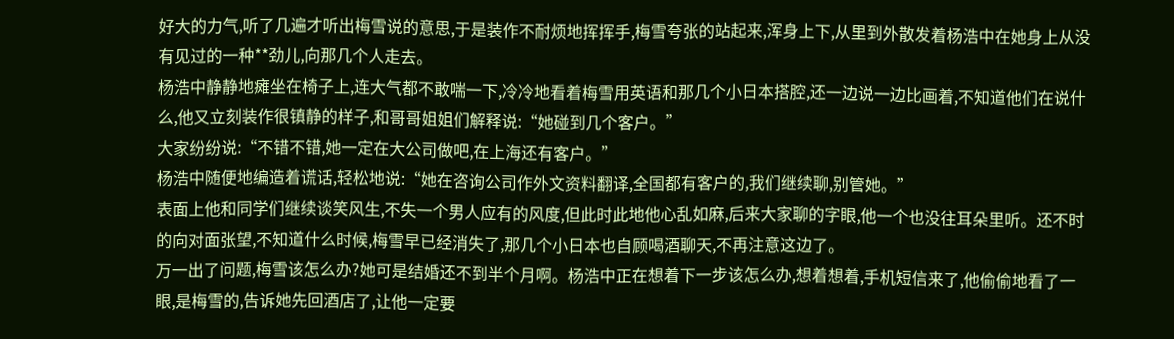好大的力气,听了几遍才听出梅雪说的意思,于是装作不耐烦地挥挥手,梅雪夸张的站起来,浑身上下,从里到外散发着杨浩中在她身上从没有见过的一种**劲儿,向那几个人走去。
杨浩中静静地瘫坐在椅子上,连大气都不敢喘一下,冷冷地看着梅雪用英语和那几个小日本搭腔,还一边说一边比画着,不知道他们在说什么,他又立刻装作很镇静的样子,和哥哥姐姐们解释说:“她碰到几个客户。”
大家纷纷说:“不错不错,她一定在大公司做吧,在上海还有客户。”
杨浩中随便地编造着谎话,轻松地说:“她在咨询公司作外文资料翻译,全国都有客户的,我们继续聊,别管她。”
表面上他和同学们继续谈笑风生,不失一个男人应有的风度,但此时此地他心乱如麻,后来大家聊的字眼,他一个也没往耳朵里听。还不时的向对面张望,不知道什么时候,梅雪早已经消失了,那几个小日本也自顾喝酒聊天,不再注意这边了。
万一出了问题,梅雪该怎么办?她可是结婚还不到半个月啊。杨浩中正在想着下一步该怎么办,想着想着,手机短信来了,他偷偷地看了一眼,是梅雪的,告诉她先回酒店了,让他一定要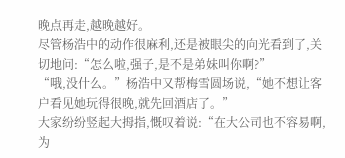晚点再走,越晚越好。
尽管杨浩中的动作很麻利,还是被眼尖的向光看到了,关切地问:“怎么啦,强子,是不是弟妹叫你啊?”
“哦,没什么。”杨浩中又帮梅雪圆场说,“她不想让客户看见她玩得很晚,就先回酒店了。”
大家纷纷竖起大拇指,慨叹着说:“在大公司也不容易啊,为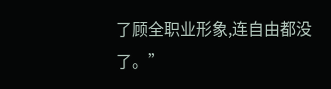了顾全职业形象,连自由都没了。”